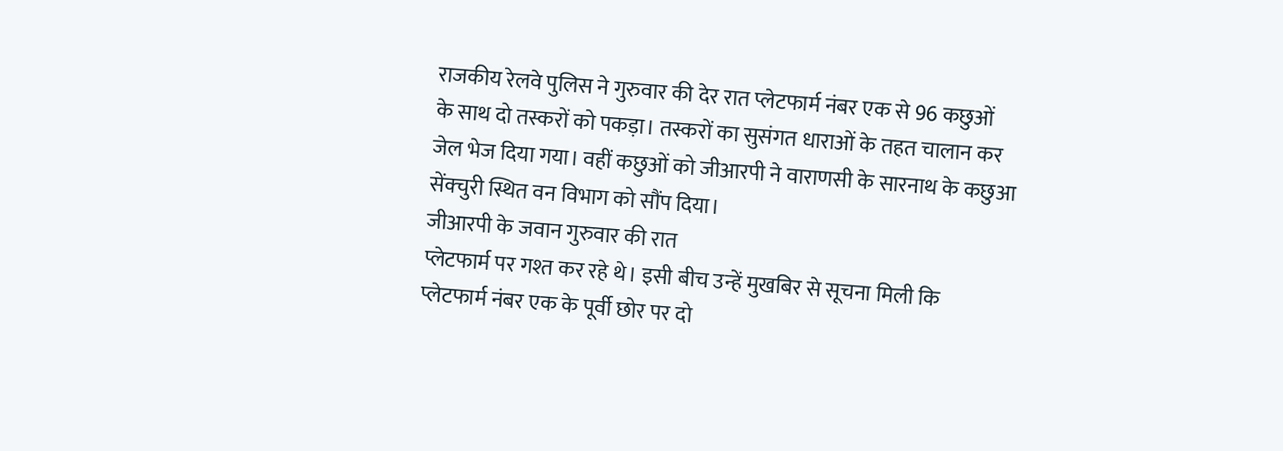राजकीय रेलवे पुलिस ने गुरुवार की देर रात प्लेटफार्म नंबर एक से 96 कछुओं
के साथ दो तस्करों को पकड़ा। तस्करों का सुसंगत धाराओं के तहत चालान कर
जेल भेज दिया गया। वहीं कछुओं को जीआरपी ने वाराणसी के सारनाथ के कछुआ
सेंक्चुरी स्थित वन विभाग को सौंप दिया।
जीआरपी के जवान गुरुवार की रात
प्लेटफार्म पर गश्त कर रहे थे। इसी बीच उन्हें मुखबिर से सूचना मिली कि
प्लेटफार्म नंबर एक के पूर्वी छोर पर दो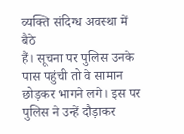व्यक्ति संदिग्ध अवस्था में बैठे
हैं। सूचना पर पुलिस उनके पास पहुंची तो वे सामान छोड़कर भागने लगे। इस पर
पुलिस ने उन्हें दौड़ाकर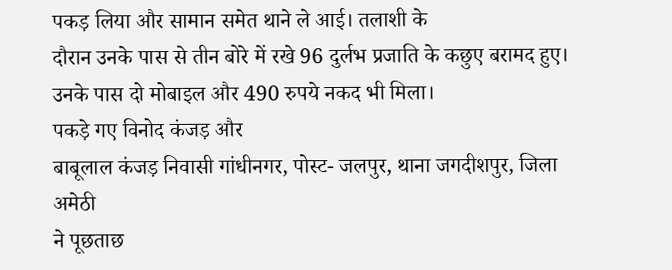पकड़ लिया और सामान समेत थाने ले आई। तलाशी के
दौरान उनके पास से तीन बोरे में रखे 96 दुर्लभ प्रजाति के कछुए बरामद हुए।
उनके पास दो मोबाइल और 490 रुपये नकद भी मिला।
पकड़े गए विनोद कंजड़ और
बाबूलाल कंजड़ निवासी गांधीनगर, पोस्ट- जलपुर, थाना जगदीशपुर, जिला अमेठी
ने पूछताछ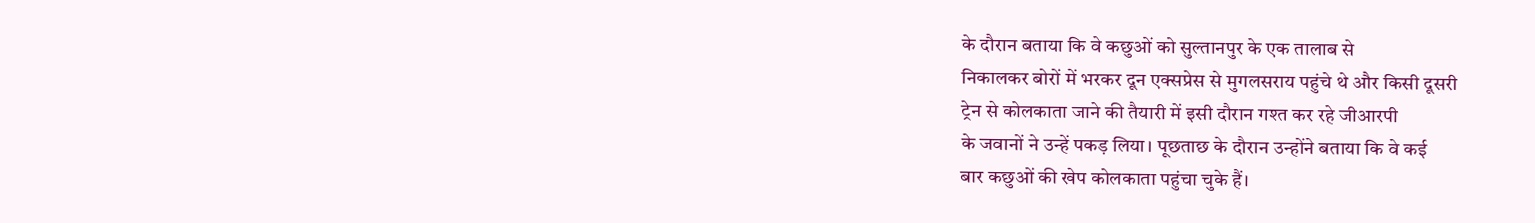के दौरान बताया कि वे कछुओं को सुल्तानपुर के एक तालाब से
निकालकर बोरों में भरकर दून एक्सप्रेस से मुगलसराय पहुंचे थे और किसी दूसरी
ट्रेन से कोलकाता जाने की तैयारी में इसी दौरान गश्त कर रहे जीआरपी
के जवानों ने उन्हें पकड़ लिया। पूछताछ के दौरान उन्होंने बताया कि वे कई
बार कछुओं की खेप कोलकाता पहुंचा चुके हैं।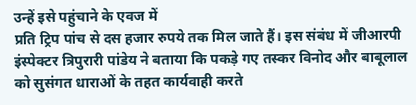उन्हें इसे पहुंचाने के एवज में
प्रति ट्रिप पांच से दस हजार रुपये तक मिल जाते हैं। इस संबंध में जीआरपी
इंस्पेक्टर त्रिपुरारी पांडेय ने बताया कि पकड़े गए तस्कर विनोद और बाबूलाल
को सुसंगत धाराओं के तहत कार्यवाही करते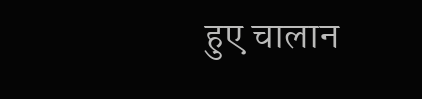हुए चालान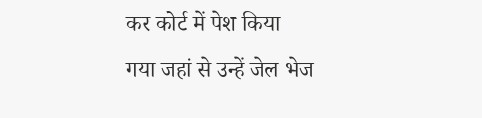कर कोर्ट में पेश किया
गया जहां से उन्हें जेल भेज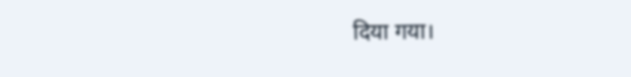दिया गया।